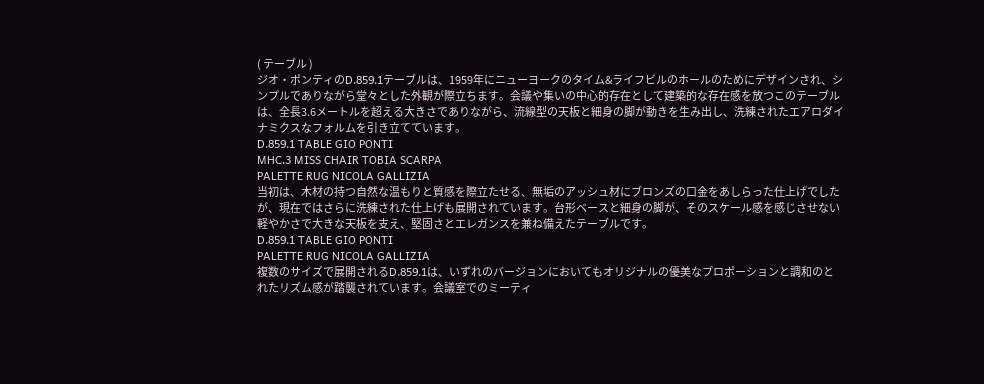( テーブル )
ジオ・ポンティのD.859.1テーブルは、1959年にニューヨークのタイム&ライフビルのホールのためにデザインされ、シンプルでありながら堂々とした外観が際立ちます。会議や集いの中心的存在として建築的な存在感を放つこのテーブルは、全長3.6メートルを超える大きさでありながら、流線型の天板と細身の脚が動きを生み出し、洗練されたエアロダイナミクスなフォルムを引き立てています。
D.859.1 TABLE GIO PONTI
MHC.3 MISS CHAIR TOBIA SCARPA
PALETTE RUG NICOLA GALLIZIA
当初は、木材の持つ自然な温もりと質感を際立たせる、無垢のアッシュ材にブロンズの口金をあしらった仕上げでしたが、現在ではさらに洗練された仕上げも展開されています。台形ベースと細身の脚が、そのスケール感を感じさせない軽やかさで大きな天板を支え、堅固さとエレガンスを兼ね備えたテーブルです。
D.859.1 TABLE GIO PONTI
PALETTE RUG NICOLA GALLIZIA
複数のサイズで展開されるD.859.1は、いずれのバージョンにおいてもオリジナルの優美なプロポーションと調和のとれたリズム感が踏襲されています。会議室でのミーティ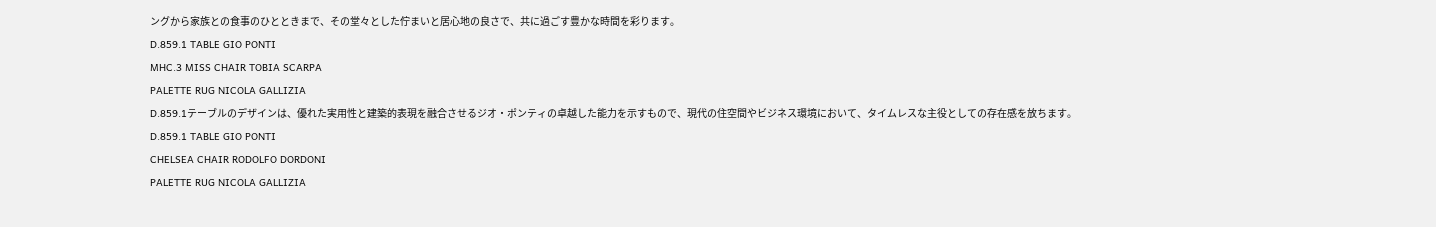ングから家族との食事のひとときまで、その堂々とした佇まいと居心地の良さで、共に過ごす豊かな時間を彩ります。
D.859.1 TABLE GIO PONTI
MHC.3 MISS CHAIR TOBIA SCARPA
PALETTE RUG NICOLA GALLIZIA
D.859.1テーブルのデザインは、優れた実用性と建築的表現を融合させるジオ・ポンティの卓越した能力を示すもので、現代の住空間やビジネス環境において、タイムレスな主役としての存在感を放ちます。
D.859.1 TABLE GIO PONTI
CHELSEA CHAIR RODOLFO DORDONI
PALETTE RUG NICOLA GALLIZIA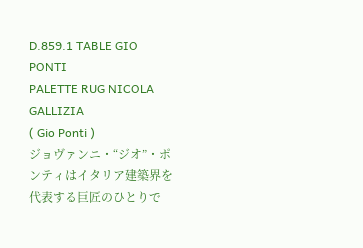D.859.1 TABLE GIO PONTI
PALETTE RUG NICOLA GALLIZIA
( Gio Ponti )
ジョヴァンニ・“ジオ”・ポンティはイタリア建築界を代表する巨匠のひとりで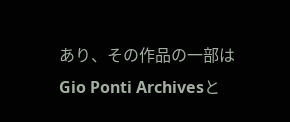あり、その作品の一部はGio Ponti Archivesと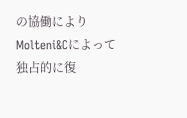の協働によりMolteni&Cによって独占的に復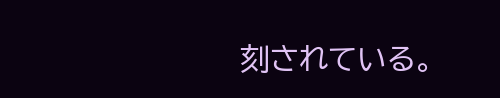刻されている。